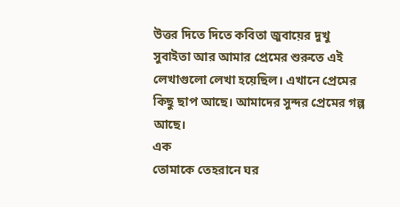উত্তর দিতে দিতে কবিতা জুবায়ের দুখু
সুবাইতা আর আমার প্রেমের শুরুতে এই লেখাগুলো লেখা হয়েছিল। এখানে প্রেমের কিছু ছাপ আছে। আমাদের সুন্দর প্রেমের গল্প আছে।
এক
তোমাকে তেহরানে ঘর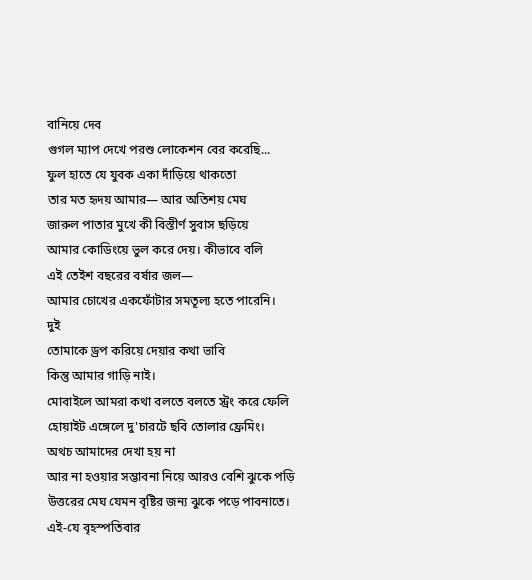বানিয়ে দেব
গুগল ম্যাপ দেখে পরশু লোকেশন বের করেছি...
ফুল হাতে যে যুবক একা দাঁড়িয়ে থাকতো
তার মত হৃদয় আমার— আর অতিশয় মেঘ
জারুল পাতার মুখে কী বিস্তীর্ণ সুবাস ছড়িয়ে
আমার কোডিংয়ে ভুল করে দেয়। কীভাবে বলি
এই তেইশ বছরের বর্ষার জল—
আমার চোখের একফোঁটার সমতূল্য হতে পারেনি।
দুই
তোমাকে ড্রপ করিয়ে দেয়ার কথা ভাবি
কিন্তু আমার গাড়ি নাই।
মোবাইলে আমরা কথা বলতে বলতে স্ট্রং করে ফেলি
হোয়াইট এঙ্গেলে দু'চারটে ছবি তোলার ফ্রেমিং।
অথচ আমাদের দেখা হয় না
আর না হওয়ার সম্ভাবনা নিয়ে আরও বেশি ঝুকে পড়ি
উত্তরের মেঘ যেমন বৃষ্টির জন্য ঝুকে পড়ে পাবনাতে।
এই-যে বৃহস্পতিবার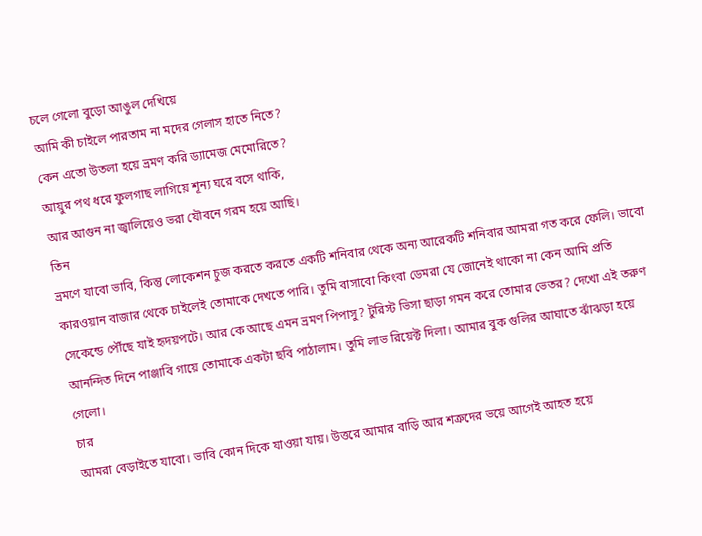চলে গেলো বুড়ো আঙুল দেখিয়ে
আমি কী চাইলে পারতাম না মদের গেলাস হাতে নিতে?
কেন এতো উতলা হয়ে ভ্রমণ করি ড্যামেজ মেমোরিতে?
আয়ুর পথ ধরে ফুলগাছ লাগিয়ে শূন্য ঘরে বসে থাকি,
আর আগুন না জ্বালিয়েও ভরা যৌবনে গরম হয়ে আছি।
তিন
ভ্রমণে যাবো ভাবি, কিন্তু লোকেশন চুজ করতে করতে একটি শনিবার থেকে অন্য আরেকটি শনিবার আমরা গত করে ফেলি। ভাবো কারওয়ান বাজার থেকে চাইলেই তোমাকে দেখতে পারি। তুমি বাসাবো কিংবা ডেমরা যে জোনেই থাকো না কেন আমি প্রতি সেকেন্ডে পৌঁছে যাই হৃদয়পটে। আর কে আছে এমন ভ্রমণ পিপাসু? টুরিস্ট ভিসা ছাড়া গমন করে তোমার ভেতর? দেখো এই তরুণ আনন্দিত দিনে পাঞ্জাবি গায়ে তোমাকে একটা ছবি পাঠালাম। তুমি লাভ রিয়েক্ট দিলা। আমার বুক গুলির আঘাতে ঝাঁঝড়া হয়ে গেলো।
চার
আমরা বেড়াইতে যাবো। ভাবি কোন দিকে যাওয়া যায়। উত্তরে আমার বাড়ি আর শত্রুদের ভয়ে আগেই আহত হয়ে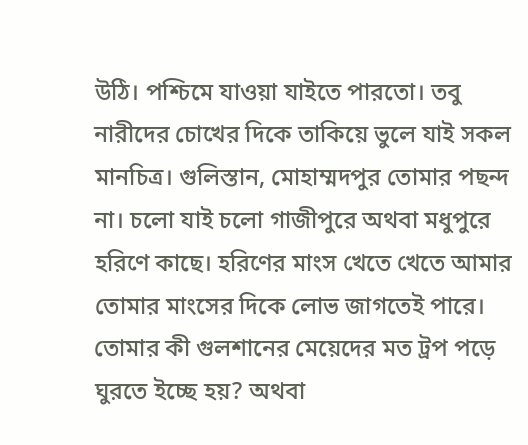উঠি। পশ্চিমে যাওয়া যাইতে পারতো। তবু নারীদের চোখের দিকে তাকিয়ে ভুলে যাই সকল মানচিত্র। গুলিস্তান, মোহাম্মদপুর তোমার পছন্দ না। চলো যাই চলো গাজীপুরে অথবা মধুপুরে হরিণে কাছে। হরিণের মাংস খেতে খেতে আমার তোমার মাংসের দিকে লোভ জাগতেই পারে। তোমার কী গুলশানের মেয়েদের মত ট্রপ পড়ে ঘুরতে ইচ্ছে হয়? অথবা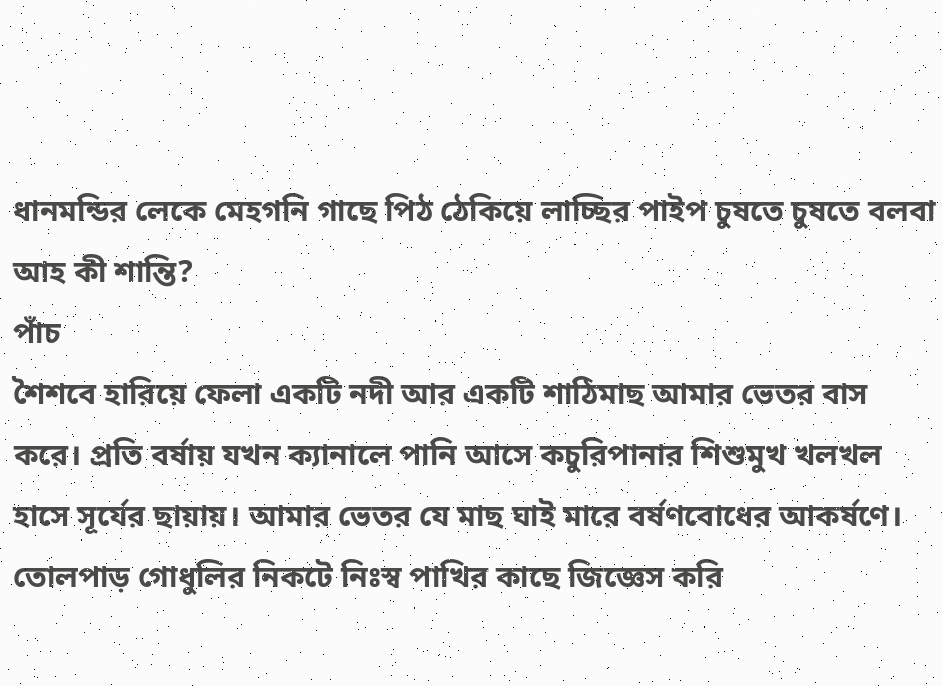ধানমন্ডির লেকে মেহগনি গাছে পিঠ ঠেকিয়ে লাচ্ছির পাইপ চুষতে চুষতে বলবা আহ কী শান্তি?
পাঁচ
শৈশবে হারিয়ে ফেলা একটি নদী আর একটি শাঠিমাছ আমার ভেতর বাস করে। প্রতি বর্ষায় যখন ক্যানালে পানি আসে কচুরিপানার শিশুমুখ খলখল হাসে সূর্যের ছায়ায়। আমার ভেতর যে মাছ ঘাই মারে বর্ষণবোধের আকর্ষণে। তোলপাড় গোধুলির নিকটে নিঃস্ব পাখির কাছে জিজ্ঞেস করি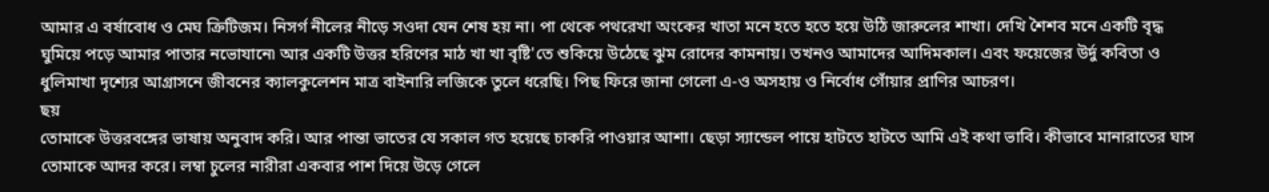আমার এ বর্ষাবোধ ও মেঘ ক্রিটিজম। নিসর্গ নীলের নীড়ে সওদা যেন শেষ হয় না। পা থেকে পথরেখা অংকের খাতা মনে হতে হতে হয়ে উঠি জারুলের শাখা। দেখি শৈশব মনে একটি বৃদ্ধ ঘুমিয়ে পড়ে আমার পাতার নভোযানে৷ আর একটি উত্তর হরিণের মাঠ খা খা বৃষ্টি'তে শুকিয়ে উঠেছে ঝুম রোদের কামনায়। তখনও আমাদের আদিমকাল। এবং ফয়েজের উর্দু কবিতা ও ধুলিমাখা দৃশ্যের আগ্রাসনে জীবনের ক্যালকুলেশন মাত্র বাইনারি লজিকে তুলে ধরেছি। পিছ ফিরে জানা গেলো এ-ও অসহায় ও নির্বোধ গোঁয়ার প্রাণির আচরণ।
ছয়
তোমাকে উত্তরবঙ্গের ভাষায় অনুবাদ করি। আর পান্তা ভাতের যে সকাল গত হয়েছে চাকরি পাওয়ার আশা। ছেড়া স্যান্ডেল পায়ে হাটতে হাটতে আমি এই কথা ভাবি। কীভাবে মানারাতের ঘাস তোমাকে আদর করে। লম্বা চুলের নারীরা একবার পাশ দিয়ে উড়ে গেলে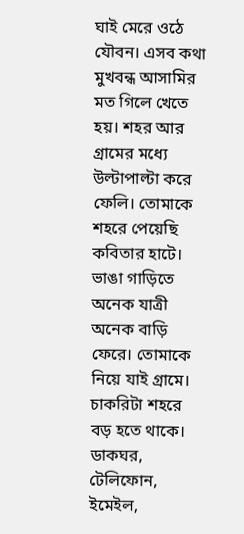ঘাই মেরে ওঠে যৌবন। এসব কথা মুখবন্ধ আসামির মত গিলে খেতে হয়। শহর আর গ্রামের মধ্যে উল্টাপাল্টা করে ফেলি। তোমাকে শহরে পেয়েছি কবিতার হাটে। ভাঙা গাড়িতে অনেক যাত্রী অনেক বাড়ি ফেরে। তোমাকে নিয়ে যাই গ্রামে। চাকরিটা শহরে বড় হতে থাকে। ডাকঘর, টেলিফোন, ইমেইল,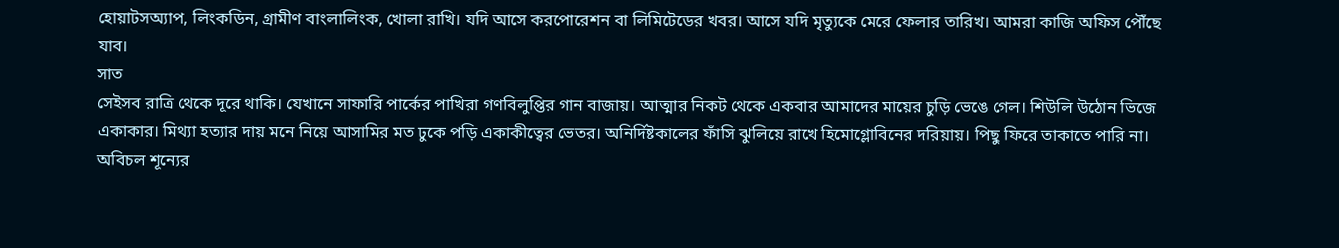হোয়াটসঅ্যাপ, লিংকডিন, গ্রামীণ বাংলালিংক, খোলা রাখি। যদি আসে করপোরেশন বা লিমিটেডের খবর। আসে যদি মৃত্যুকে মেরে ফেলার তারিখ। আমরা কাজি অফিস পৌঁছে যাব।
সাত
সেইসব রাত্রি থেকে দূরে থাকি। যেখানে সাফারি পার্কের পাখিরা গণবিলুপ্তির গান বাজায়। আত্মার নিকট থেকে একবার আমাদের মায়ের চুড়ি ভেঙে গেল। শিউলি উঠোন ভিজে একাকার। মিথ্যা হত্যার দায় মনে নিয়ে আসামির মত ঢুকে পড়ি একাকীত্বের ভেতর। অনির্দিষ্টকালের ফাঁসি ঝুলিয়ে রাখে হিমোগ্লোবিনের দরিয়ায়। পিছু ফিরে তাকাতে পারি না। অবিচল শূন্যের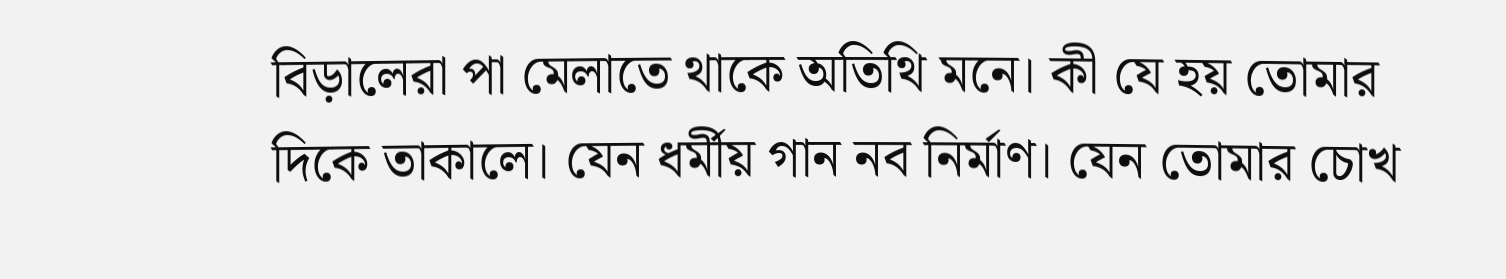বিড়ালেরা পা মেলাতে থাকে অতিথি মনে। কী যে হয় তোমার দিকে তাকালে। যেন ধর্মীয় গান নব নির্মাণ। যেন তোমার চোখ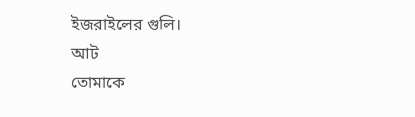ইজরাইলের গুলি।
আট
তোমাকে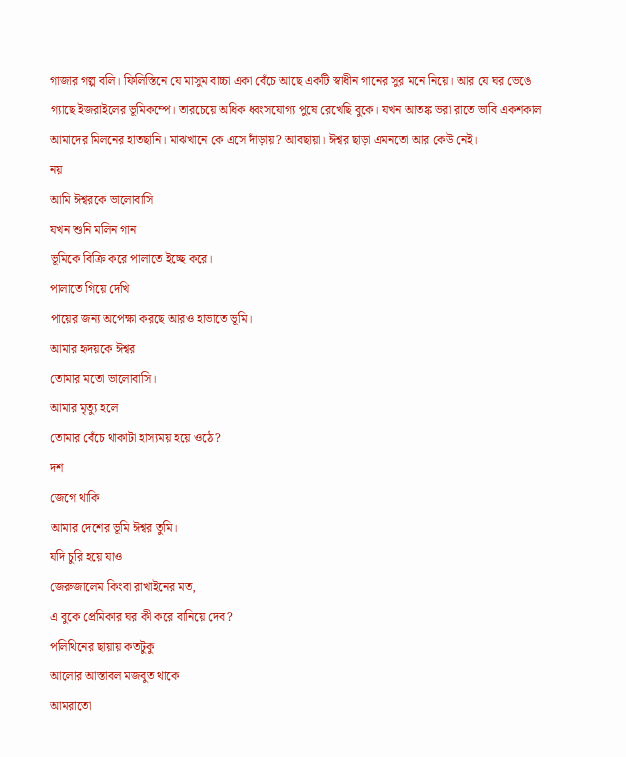গাজার গল্প বলি। ফিলিস্তিনে যে মাসুম বাচ্চা একা বেঁচে আছে একটি স্বাধীন গানের সুর মনে নিয়ে। আর যে ঘর ভেঙে গ্যাছে ইজরাইলের ভূমিকম্পে। তারচেয়ে অধিক ধ্বংসযোগ্য পুষে রেখেছি বুকে। যখন আতঙ্ক ভরা রাতে ভাবি একশকাল আমাদের মিলনের হাতছানি। মাঝখানে কে এসে দাঁড়ায়? আবছায়া। ঈশ্বর ছাড়া এমনতো আর কেউ নেই।
নয়
আমি ঈশ্বরকে ভালোবাসি
যখন শুনি মলিন গান
ভূমিকে বিক্রি করে পালাতে ইচ্ছে করে।
পালাতে গিয়ে দেখি
পায়ের জন্য অপেক্ষা করছে আরও হাভাতে ভূমি।
আমার হৃদয়কে ঈশ্বর
তোমার মতো ভালোবাসি।
আমার মৃত্যু হলে
তোমার বেঁচে থাকাটা হাস্যময় হয়ে ওঠে?
দশ
জেগে থাকি
আমার দেশের ভূমি ঈশ্বর তুমি।
যদি চুরি হয়ে যাও
জেরুজালেম কিংবা রাখাইনের মত,
এ বুকে প্রেমিকার ঘর কী করে বানিয়ে দেব?
পলিথিনের ছায়ায় কতটুকু
আলোর আস্তাবল মজবুত থাকে
আমরাতো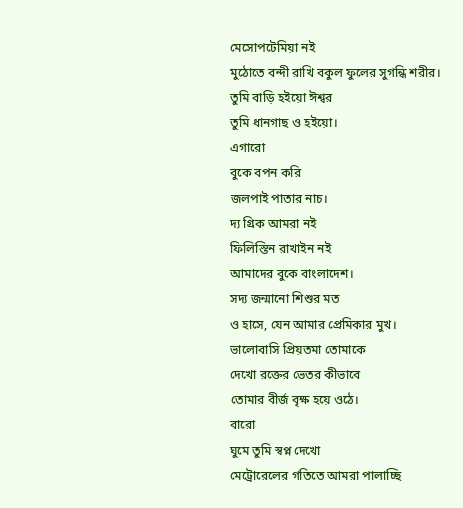মেসোপটেমিয়া নই
মুঠোতে বন্দী রাখি বকুল ফুলের সুগন্ধি শরীর।
তুমি বাড়ি হইয়ো ঈশ্বর
তুমি ধানগাছ ও হইয়ো।
এগারো
বুকে বপন করি
জলপাই পাতার নাচ।
দ্য গ্রিক আমরা নই
ফিলিস্তিন রাখাইন নই
আমাদের বুকে বাংলাদেশ।
সদ্য জন্মানো শিশুর মত
ও হাসে, যেন আমার প্রেমিকার মুখ।
ভালোবাসি প্রিয়তমা তোমাকে
দেখো রক্তের ভেতর কীভাবে
তোমার বীর্জ বৃক্ষ হয়ে ওঠে।
বারো
ঘুমে তুমি স্বপ্ন দেখো
মেট্রোরেলের গতিতে আমরা পালাচ্ছি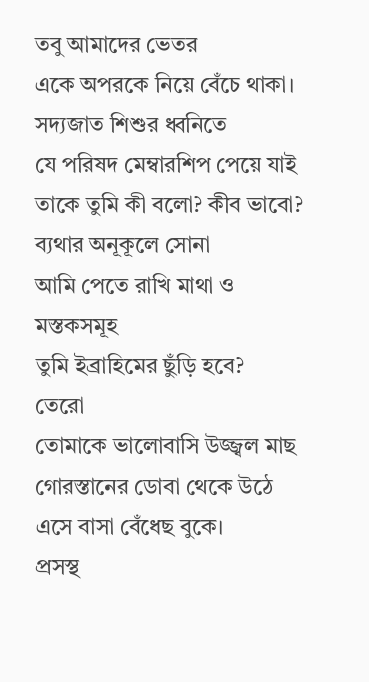তবু আমাদের ভেতর
একে অপরকে নিয়ে বেঁচে থাকা।
সদ্যজাত শিশুর ধ্বনিতে
যে পরিষদ মেম্বারশিপ পেয়ে যাই
তাকে তুমি কী বলো? কীব ভাবো?
ব্যথার অনূকূলে সোনা
আমি পেতে রাখি মাথা ও মস্তকসমূহ
তুমি ইব্রাহিমের ছুঁড়ি হবে?
তেরো
তোমাকে ভালোবাসি উজ্জ্বল মাছ
গোরস্তানের ডোবা থেকে উঠে এসে বাসা বেঁধেছ বুকে।
প্রসস্থ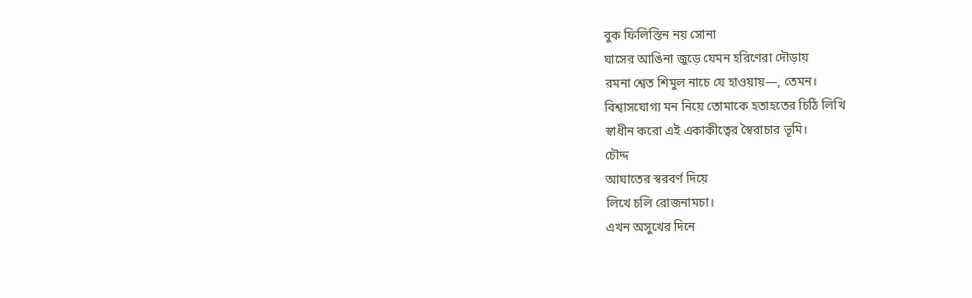বুক ফিলিস্তিন নয় সোনা
ঘাসের আঙিনা জুড়ে যেমন হরিণেরা দৌড়ায়
রমনা শ্বেত শিমুল নাচে যে হাওয়ায়—, তেমন।
বিশ্বাসযোগ্য মন নিয়ে তোমাকে হতাহতের চিঠি লিখি
স্বাধীন করো এই একাকীত্বের স্বৈরাচার ভূমি।
চৌদ্দ
আঘাতের স্বরবর্ণ দিয়ে
লিখে চলি রোজনামচা।
এখন অসুখের দিনে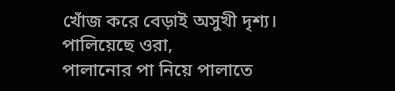খোঁজ করে বেড়াই অসুখী দৃশ্য।
পালিয়েছে ওরা,
পালানোর পা নিয়ে পালাতে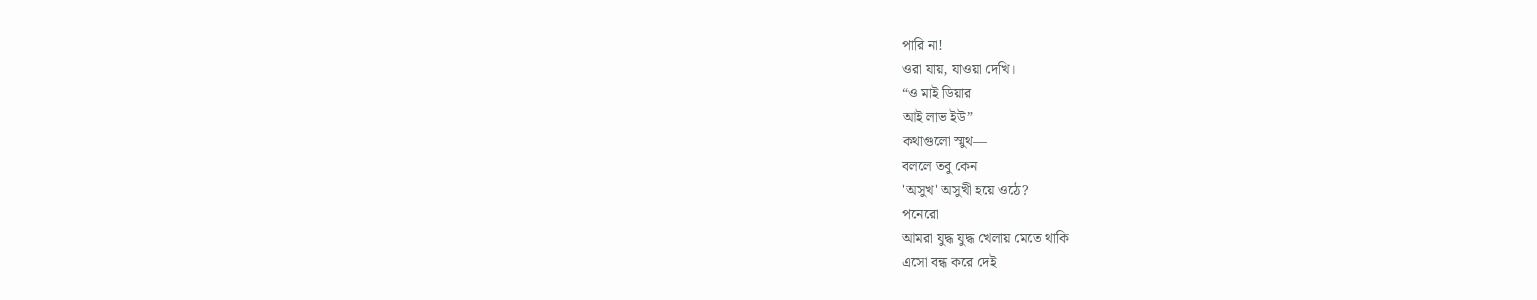পারি না!
ওরা যায়, যাওয়া দেখি।
“ও মাই ডিয়ার
আই লাভ ইউ”
কথাগুলো স্মুথ—
বললে তবু কেন
'অসুখ' অসুখী হয়ে ওঠে?
পনেরো
আমরা যুদ্ধ যুদ্ধ খেলায় মেতে থাকি
এসো বন্ধ করে দেই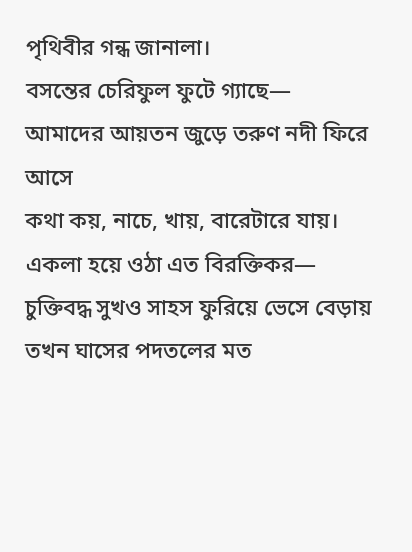পৃথিবীর গন্ধ জানালা।
বসন্তের চেরিফুল ফুটে গ্যাছে—
আমাদের আয়তন জুড়ে তরুণ নদী ফিরে আসে
কথা কয়, নাচে, খায়, বারেটারে যায়।
একলা হয়ে ওঠা এত বিরক্তিকর—
চুক্তিবদ্ধ সুখও সাহস ফুরিয়ে ভেসে বেড়ায়
তখন ঘাসের পদতলের মত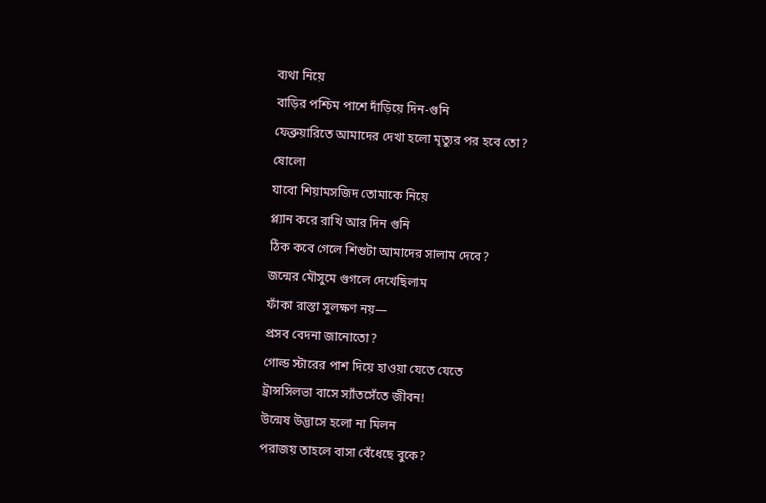ব্যথা নিয়ে
বাড়ির পশ্চিম পাশে দাঁড়িয়ে দিন-গুনি
ফেব্রুয়ারিতে আমাদের দেখা হলো মৃত্যুর পর হবে তো?
ষোলো
যাবো শিয়ামসজিদ তোমাকে নিয়ে
প্ল্যান করে রাখি আর দিন গুনি
ঠিক কবে গেলে শিশুটা আমাদের সালাম দেবে?
জন্মের মৌসুমে গুগলে দেখেছিলাম
ফাঁকা রাস্তা সুলক্ষণ নয়—
প্রসব বেদনা জানোতো?
গোল্ড স্টারের পাশ দিয়ে হাওয়া যেতে যেতে
ট্রান্সসিলভা বাসে স্যাঁতসেঁতে জীবন!
উন্মেষ উদ্ভাসে হলো না মিলন
পরাজয় তাহলে বাসা বেঁধেছে বুকে?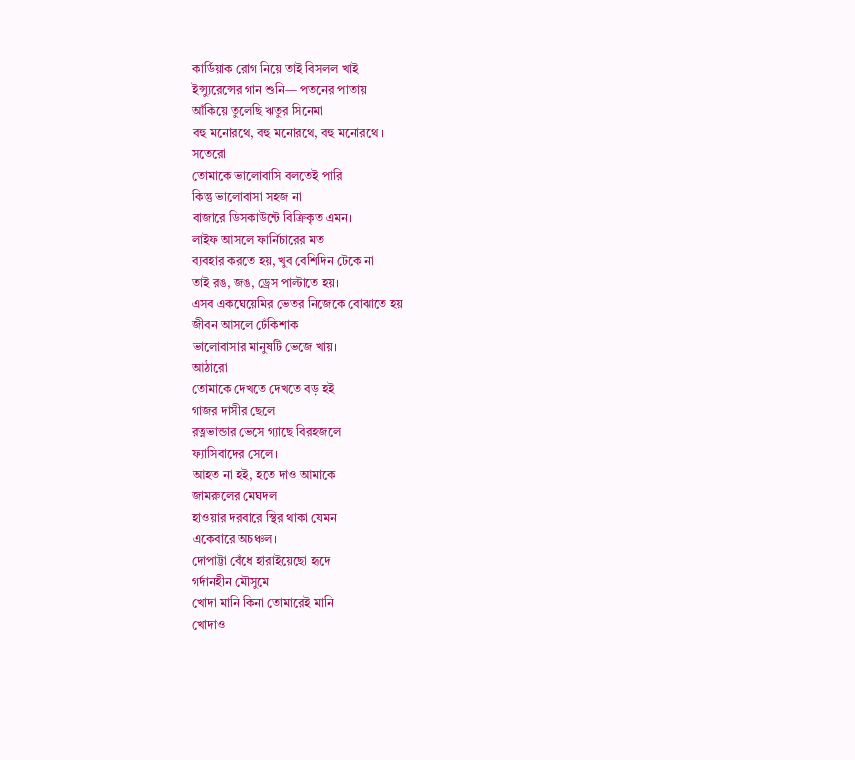কার্ডিয়াক রোগ নিয়ে তাই বিসলল খাই
ইন্স্যুরেন্সের গান শুনি— পতনের পাতায়
আঁকিয়ে তুলেছি ঋতুর সিনেমা
বহু মনোরথে, বহু মনোরথে, বহু মনোরথে ।
সতেরো
তোমাকে ভালোবাসি বলতেই পারি
কিন্তু ভালোবাসা সহজ না
বাজারে ডিসকাউন্টে বিক্রিকৃত এমন।
লাইফ আসলে ফার্নিচারের মত
ব্যবহার করতে হয়, খুব বেশিদিন টেকে না
তাই রঙ, জঙ, ড্রেস পাল্টাতে হয়।
এসব একঘেয়েমির ভেতর নিজেকে বোঝাতে হয়
জীবন আসলে ঢেঁকিশাক
ভালোবাসার মানুষটি ভেজে খায়।
আঠারো
তোমাকে দেখতে দেখতে বড় হই
গাজর দাসীর ছেলে
রত্নভান্ডার ভেসে গ্যাছে বিরহজলে
ফ্যাসিবাদের সেলে।
আহত না হই, হতে দাও আমাকে
জামরুলের মেঘদল
হাওয়ার দরবারে স্থির থাকা যেমন
একেবারে অচঞ্চল।
দোপাট্টা বেঁধে হারাইয়েছো হৃদে
গর্দানহীন মৌসুমে
খোদা মানি কিনা তোমারেই মানি
খোদাও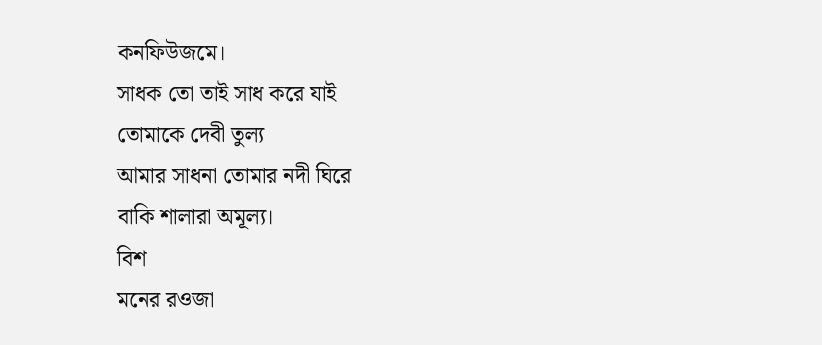কনফিউজমে।
সাধক তো তাই সাধ করে যাই
তোমাকে দেবী তুল্য
আমার সাধনা তোমার নদী ঘিরে
বাকি শালারা অমূল্য।
বিশ
মনের রওজা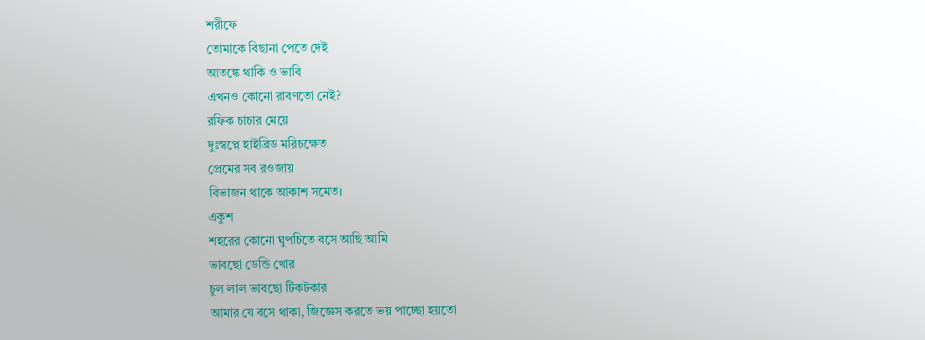শরীফে
তোমাকে বিছানা পেতে দেই
আতঙ্কে থাকি ও ভাবি
এখনও কোনো রাবণতো নেই?
রফিক চাচার মেয়ে
দুঃস্বপ্নে হাইব্রিড মরিচক্ষেত
প্রেমের সব রওজায়
বিভাজন থাকে আকাশ সমেত।
একুশ
শহরের কোনো ঘুপচিতে বসে আছি আমি
ভাবছো ডেন্ডি খোর
চুল লাল ভাবছো টিকটকার
আমার যে বসে থাকা, জিজ্ঞেস করতে ভয় পাচ্ছো হয়তো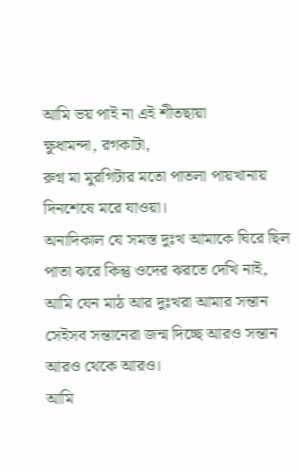আমি ভয় পাই না এই শীতছায়া
ক্ষুধামন্দা, রগকাটা,
রুগ্ন মা মুরগিটার মতো পাতলা পায়খানায় দিনশেষে মরে যাওয়া।
অনাদিকাল যে সমস্ত দুঃখ আমাকে ঘিরে ছিল
পাতা ঝরে কিন্তু ওদের ঝরতে দেখি নাই,
আমি যেন মাঠ আর দুঃখরা আমার সন্তান
সেইসব সন্তানেরা জন্ম দিচ্ছে আরও সন্তান আরও থেকে আরও।
আমি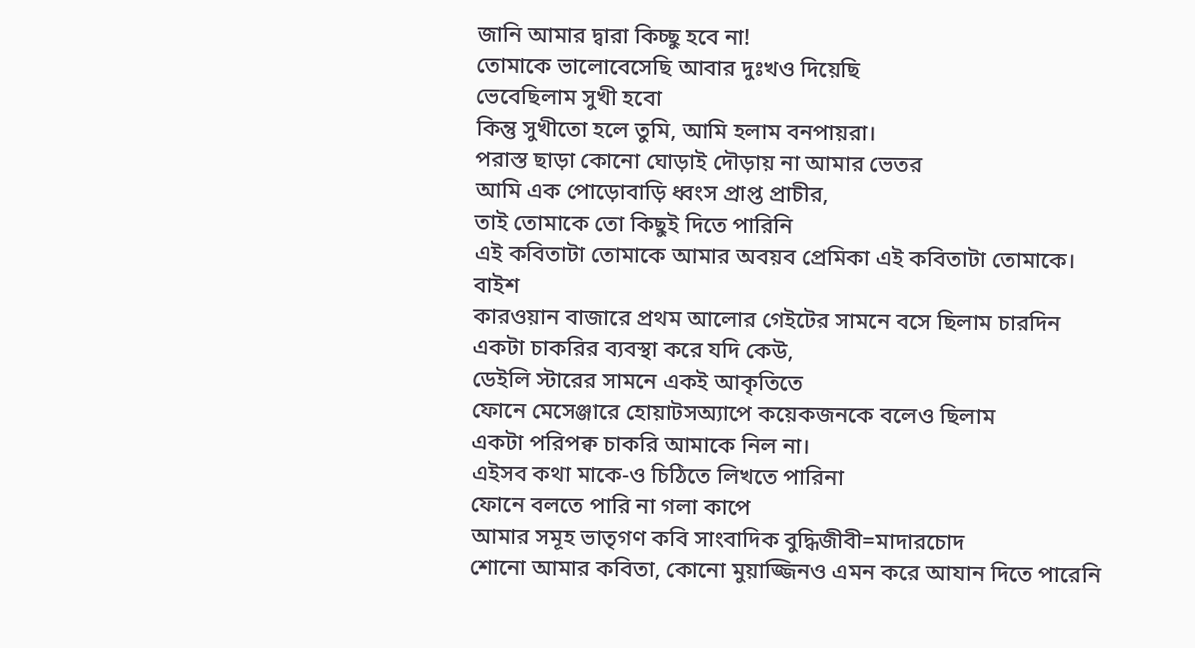জানি আমার দ্বারা কিচ্ছু হবে না!
তোমাকে ভালোবেসেছি আবার দুঃখও দিয়েছি
ভেবেছিলাম সুখী হবো
কিন্তু সুখীতো হলে তুমি, আমি হলাম বনপায়রা।
পরাস্ত ছাড়া কোনো ঘোড়াই দৌড়ায় না আমার ভেতর
আমি এক পোড়োবাড়ি ধ্বংস প্রাপ্ত প্রাচীর,
তাই তোমাকে তো কিছুই দিতে পারিনি
এই কবিতাটা তোমাকে আমার অবয়ব প্রেমিকা এই কবিতাটা তোমাকে।
বাইশ
কারওয়ান বাজারে প্রথম আলোর গেইটের সামনে বসে ছিলাম চারদিন
একটা চাকরির ব্যবস্থা করে যদি কেউ,
ডেইলি স্টারের সামনে একই আকৃতিতে
ফোনে মেসেঞ্জারে হোয়াটসঅ্যাপে কয়েকজনকে বলেও ছিলাম
একটা পরিপক্ব চাকরি আমাকে নিল না।
এইসব কথা মাকে-ও চিঠিতে লিখতে পারিনা
ফোনে বলতে পারি না গলা কাপে
আমার সমূহ ভাতৃগণ কবি সাংবাদিক বুদ্ধিজীবী=মাদারচোদ
শোনো আমার কবিতা, কোনো মুয়াজ্জিনও এমন করে আযান দিতে পারেনি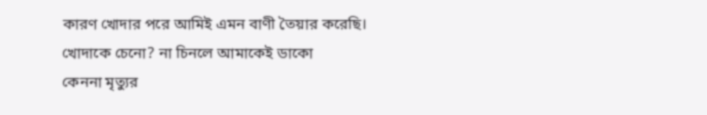কারণ খোদার পরে আমিই এমন বাণী তৈয়ার করেছি।
খোদাকে চেনো? না চিনলে আমাকেই ডাকো
কেননা মৃত্যুর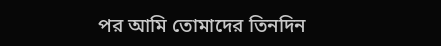পর আমি তোমাদের তিনদিন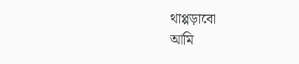থাপ্পড়াবো
আমি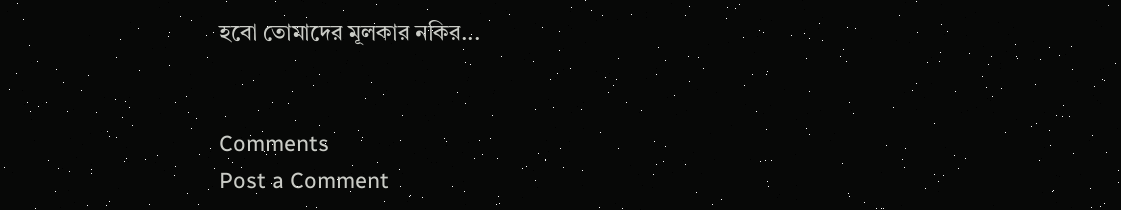হবো তোমাদের মূলকার নকির...


Comments
Post a Comment